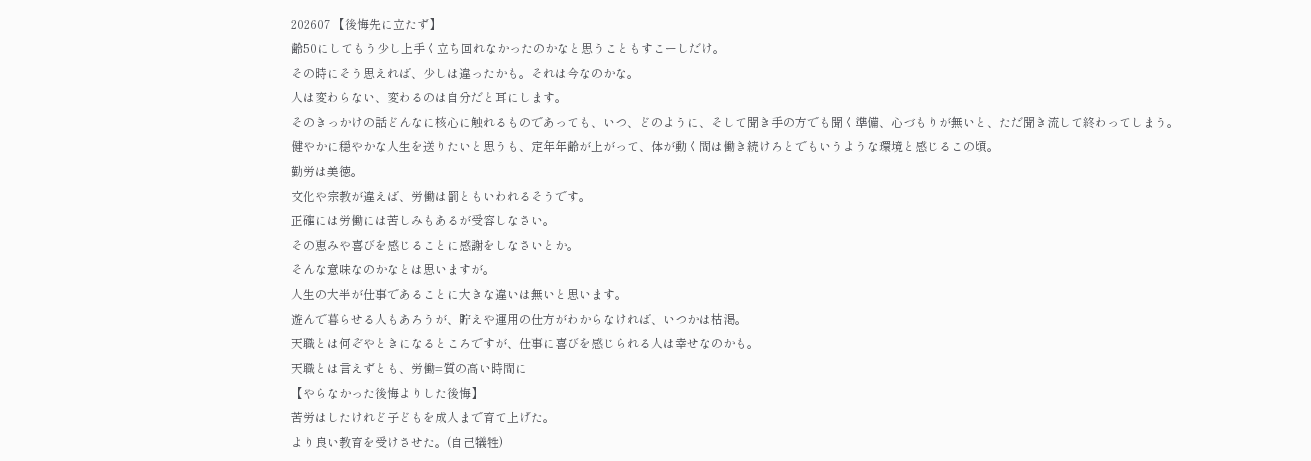202607 【後悔先に立たず】
齢50にしてもう少し上手く立ち回れなかったのかなと思うこともすこーしだけ。
その時にそう思えれば、少しは違ったかも。それは今なのかな。
人は変わらない、変わるのは自分だと耳にします。
そのきっかけの話どんなに核心に触れるものであっても、いつ、どのように、そして聞き手の方でも聞く準備、心づもりが無いと、ただ聞き流して終わってしまう。
健やかに穏やかな人生を送りたいと思うも、定年年齢が上がって、体が動く間は働き続けろとでもいうような環境と感じるこの頃。
勤労は美徳。
文化や宗教が違えば、労働は罰ともいわれるそうです。
正確には労働には苦しみもあるが受容しなさい。
その恵みや喜びを感じることに感謝をしなさいとか。
そんな意味なのかなとは思いますが。
人生の大半が仕事であることに大きな違いは無いと思います。
遊んで暮らせる人もあろうが、貯えや運用の仕方がわからなければ、いつかは枯渇。
天職とは何ぞやときになるところですが、仕事に喜びを感じられる人は幸せなのかも。
天職とは言えずとも、労働=質の高い時間に
【やらなかった後悔よりした後悔】
苦労はしたけれど子どもを成人まで育て上げた。
より良い教育を受けさせた。(自己犠牲)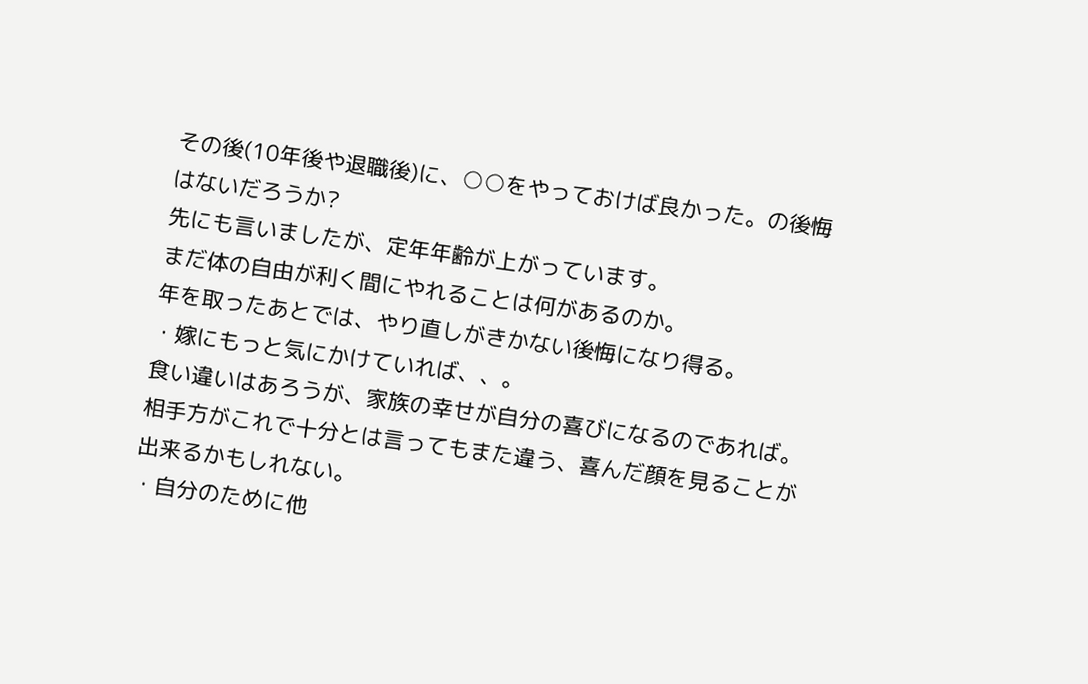その後(10年後や退職後)に、○○をやっておけば良かった。の後悔はないだろうか?
先にも言いましたが、定年年齢が上がっています。
まだ体の自由が利く間にやれることは何があるのか。
年を取ったあとでは、やり直しがきかない後悔になり得る。
・嫁にもっと気にかけていれば、、。
食い違いはあろうが、家族の幸せが自分の喜びになるのであれば。相手方がこれで十分とは言ってもまた違う、喜んだ顔を見ることが出来るかもしれない。
・自分のために他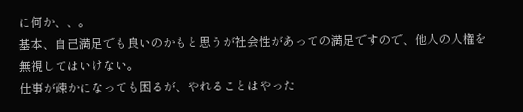に何か、、。
基本、自己満足でも良いのかもと思うが社会性があっての満足ですので、他人の人権を無視してはいけない。
仕事が疎かになっても困るが、やれることはやった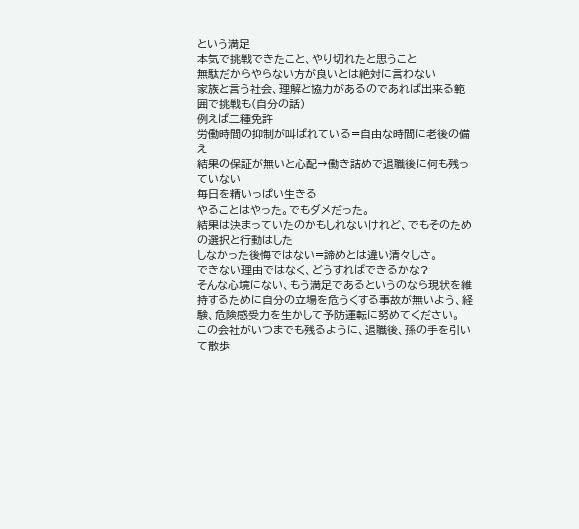という満足
本気で挑戦できたこと、やり切れたと思うこと
無駄だからやらない方が良いとは絶対に言わない
家族と言う社会、理解と協力があるのであれば出来る範囲で挑戦も(自分の話)
例えば二種免許
労働時間の抑制が叫ばれている=自由な時間に老後の備え
結果の保証が無いと心配→働き詰めで退職後に何も残っていない
毎日を精いっぱい生きる
やることはやった。でもダメだった。
結果は決まっていたのかもしれないけれど、でもそのための選択と行動はした
しなかった後悔ではない=諦めとは違い清々しさ。
できない理由ではなく、どうすればできるかな?
そんな心境にない、もう満足であるというのなら現状を維持するために自分の立場を危うくする事故が無いよう、経験、危険感受力を生かして予防運転に努めてください。
この会社がいつまでも残るように、退職後、孫の手を引いて散歩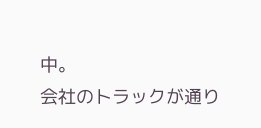中。
会社のトラックが通り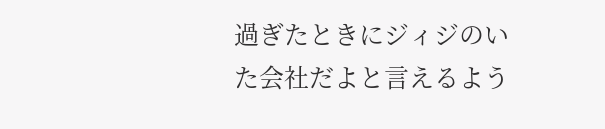過ぎたときにジィジのいた会社だよと言えるよう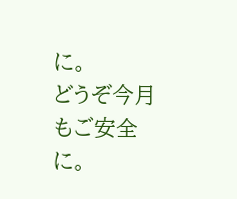に。
どうぞ今月もご安全に。